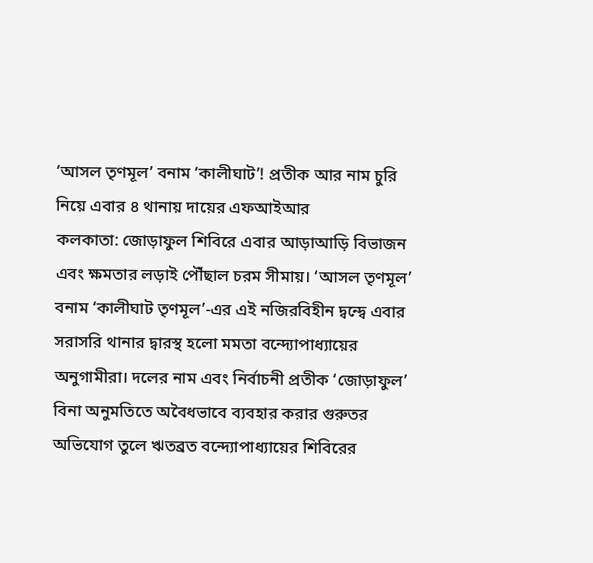‘আসল তৃণমূল’ বনাম ‘কালীঘাট’! প্রতীক আর নাম চুরি নিয়ে এবার ৪ থানায় দায়ের এফআইআর
কলকাতা: জোড়াফুল শিবিরে এবার আড়াআড়ি বিভাজন এবং ক্ষমতার লড়াই পৌঁছাল চরম সীমায়। ‘আসল তৃণমূল’ বনাম ‘কালীঘাট তৃণমূল’-এর এই নজিরবিহীন দ্বন্দ্বে এবার সরাসরি থানার দ্বারস্থ হলো মমতা বন্দ্যোপাধ্যায়ের অনুগামীরা। দলের নাম এবং নির্বাচনী প্রতীক ‘জোড়াফুল’ বিনা অনুমতিতে অবৈধভাবে ব্যবহার করার গুরুতর অভিযোগ তুলে ঋতব্রত বন্দ্যোপাধ্যায়ের শিবিরের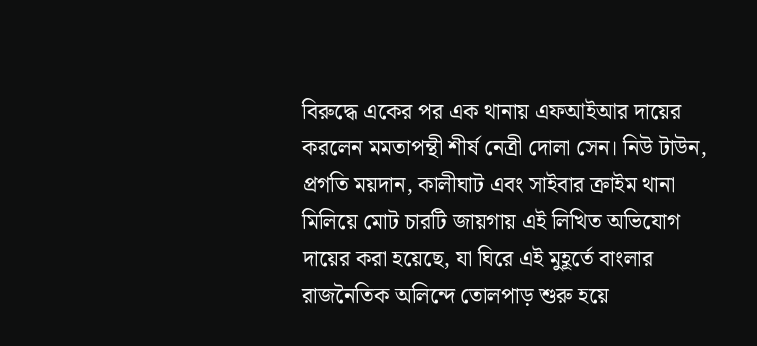বিরুদ্ধে একের পর এক থানায় এফআইআর দায়ের করলেন মমতাপন্থী শীর্ষ নেত্রী দোলা সেন। নিউ টাউন, প্রগতি ময়দান, কালীঘাট এবং সাইবার ক্রাইম থানা মিলিয়ে মোট চারটি জায়গায় এই লিখিত অভিযোগ দায়ের করা হয়েছে, যা ঘিরে এই মুহূর্তে বাংলার রাজনৈতিক অলিন্দে তোলপাড় শুরু হয়ে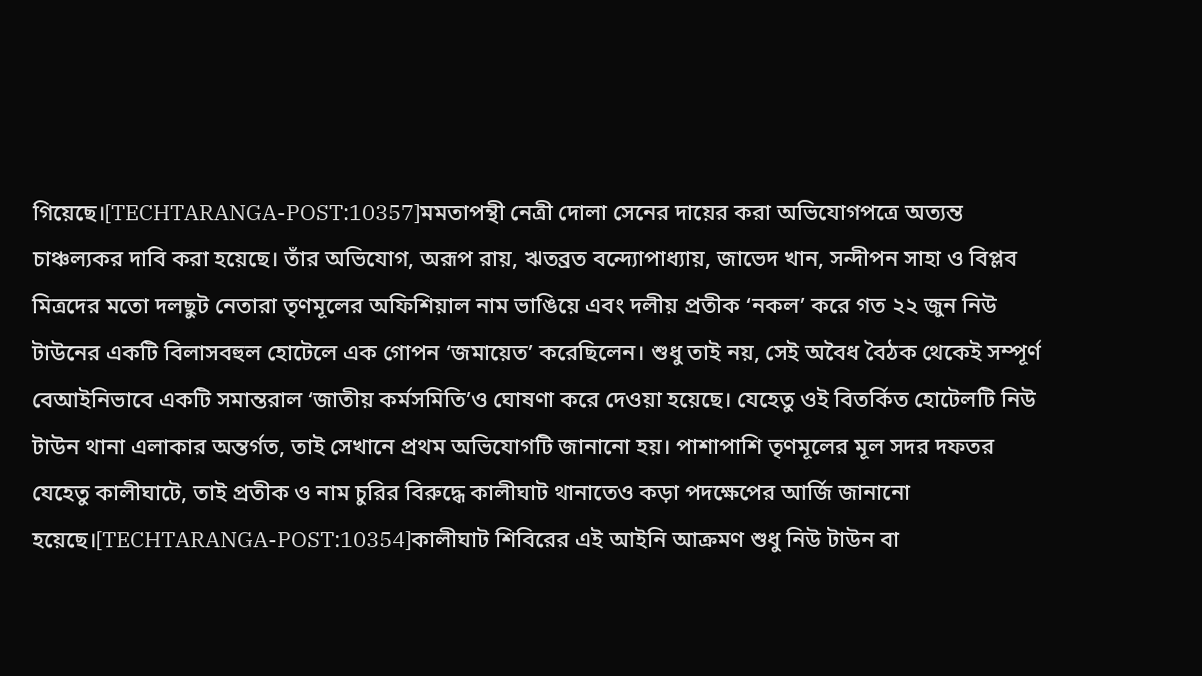গিয়েছে।[TECHTARANGA-POST:10357]মমতাপন্থী নেত্রী দোলা সেনের দায়ের করা অভিযোগপত্রে অত্যন্ত চাঞ্চল্যকর দাবি করা হয়েছে। তাঁর অভিযোগ, অরূপ রায়, ঋতব্রত বন্দ্যোপাধ্যায়, জাভেদ খান, সন্দীপন সাহা ও বিপ্লব মিত্রদের মতো দলছুট নেতারা তৃণমূলের অফিশিয়াল নাম ভাঙিয়ে এবং দলীয় প্রতীক ‘নকল’ করে গত ২২ জুন নিউ টাউনের একটি বিলাসবহুল হোটেলে এক গোপন ‘জমায়েত’ করেছিলেন। শুধু তাই নয়, সেই অবৈধ বৈঠক থেকেই সম্পূর্ণ বেআইনিভাবে একটি সমান্তরাল ‘জাতীয় কর্মসমিতি’ও ঘোষণা করে দেওয়া হয়েছে। যেহেতু ওই বিতর্কিত হোটেলটি নিউ টাউন থানা এলাকার অন্তর্গত, তাই সেখানে প্রথম অভিযোগটি জানানো হয়। পাশাপাশি তৃণমূলের মূল সদর দফতর যেহেতু কালীঘাটে, তাই প্রতীক ও নাম চুরির বিরুদ্ধে কালীঘাট থানাতেও কড়া পদক্ষেপের আর্জি জানানো হয়েছে।[TECHTARANGA-POST:10354]কালীঘাট শিবিরের এই আইনি আক্রমণ শুধু নিউ টাউন বা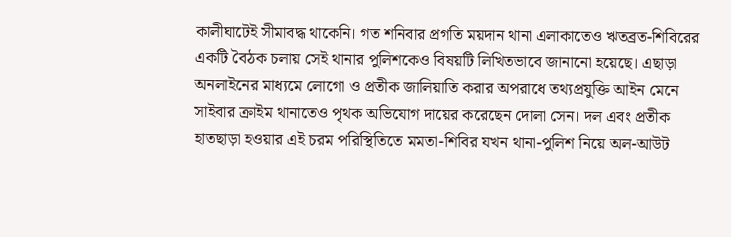কালীঘাটেই সীমাবদ্ধ থাকেনি। গত শনিবার প্রগতি ময়দান থানা এলাকাতেও ঋতব্রত-শিবিরের একটি বৈঠক চলায় সেই থানার পুলিশকেও বিষয়টি লিখিতভাবে জানানো হয়েছে। এছাড়া অনলাইনের মাধ্যমে লোগো ও প্রতীক জালিয়াতি করার অপরাধে তথ্যপ্রযুক্তি আইন মেনে সাইবার ক্রাইম থানাতেও পৃথক অভিযোগ দায়ের করেছেন দোলা সেন। দল এবং প্রতীক হাতছাড়া হওয়ার এই চরম পরিস্থিতিতে মমতা-শিবির যখন থানা-পুলিশ নিয়ে অল-আউট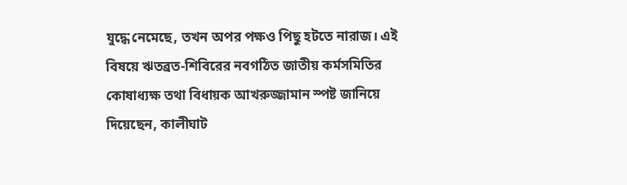যুদ্ধে নেমেছে, তখন অপর পক্ষও পিছু হটতে নারাজ। এই বিষয়ে ঋতব্রত-শিবিরের নবগঠিত জাতীয় কর্মসমিতির কোষাধ্যক্ষ তথা বিধায়ক আখরুজ্জামান স্পষ্ট জানিয়ে দিয়েছেন, কালীঘাট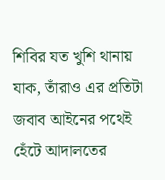শিবির যত খুশি থানায় যাক, তাঁরাও এর প্রতিটা জবাব আইনের পথেই হেঁটে আদালতের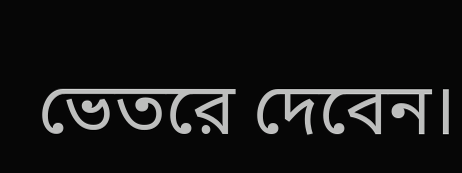ভেতরে দেবেন।